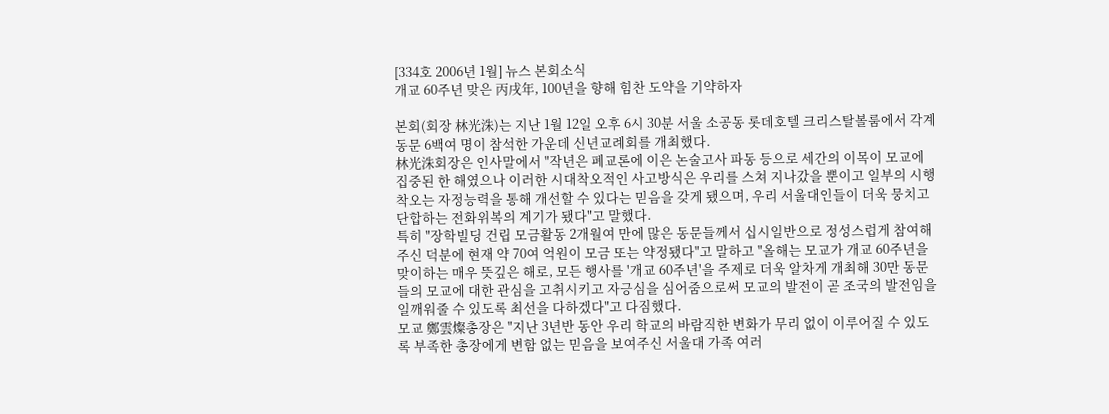[334호 2006년 1월] 뉴스 본회소식
개교 60주년 맞은 丙戌年, 100년을 향해 힘찬 도약을 기약하자

본회(회장 林光洙)는 지난 1월 12일 오후 6시 30분 서울 소공동 롯데호텔 크리스탈볼룸에서 각계 동문 6백여 명이 참석한 가운데 신년교례회를 개최했다.
林光洙회장은 인사말에서 "작년은 폐교론에 이은 논술고사 파동 등으로 세간의 이목이 모교에 집중된 한 해였으나 이러한 시대착오적인 사고방식은 우리를 스쳐 지나갔을 뿐이고 일부의 시행착오는 자정능력을 통해 개선할 수 있다는 믿음을 갖게 됐으며, 우리 서울대인들이 더욱 뭉치고 단합하는 전화위복의 계기가 됐다"고 말했다.
특히 "장학빌딩 건립 모금활동 2개월여 만에 많은 동문들께서 십시일반으로 정성스럽게 참여해주신 덕분에 현재 약 70여 억원이 모금 또는 약정됐다"고 말하고 "올해는 모교가 개교 60주년을 맞이하는 매우 뜻깊은 해로, 모든 행사를 '개교 60주년'을 주제로 더욱 알차게 개최해 30만 동문들의 모교에 대한 관심을 고취시키고 자긍심을 심어줌으로써 모교의 발전이 곧 조국의 발전임을 일깨워줄 수 있도록 최선을 다하겠다"고 다짐했다.
모교 鄭雲燦총장은 "지난 3년반 동안 우리 학교의 바람직한 변화가 무리 없이 이루어질 수 있도록 부족한 총장에게 변함 없는 믿음을 보여주신 서울대 가족 여러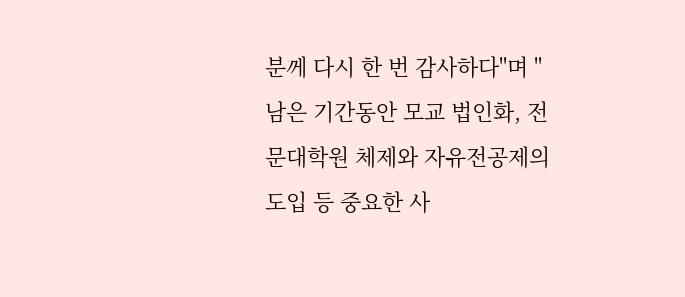분께 다시 한 번 감사하다"며 "남은 기간동안 모교 법인화, 전문대학원 체제와 자유전공제의 도입 등 중요한 사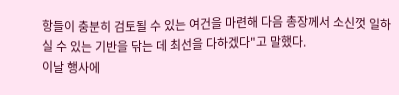항들이 충분히 검토될 수 있는 여건을 마련해 다음 총장께서 소신껏 일하실 수 있는 기반을 닦는 데 최선을 다하겠다"고 말했다.
이날 행사에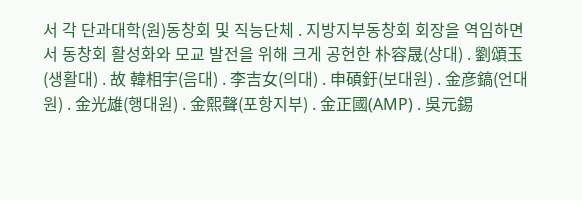서 각 단과대학(원)동창회 및 직능단체 . 지방지부동창회 회장을 역임하면서 동창회 활성화와 모교 발전을 위해 크게 공헌한 朴容晟(상대) . 劉頌玉(생활대) . 故 韓相宇(음대) . 李吉女(의대) . 申碩釪(보대원) . 金彦鎬(언대원) . 金光雄(행대원) . 金熙聲(포항지부) . 金正國(AMP) . 吳元錫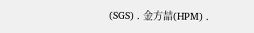(SGS) . 金方喆(HPM) .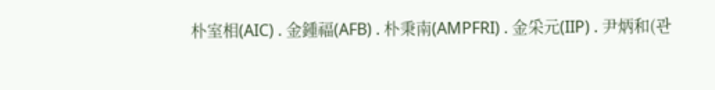朴室相(AIC) . 金鍾福(AFB) . 朴秉南(AMPFRI) . 金采元(IIP) . 尹炳和(관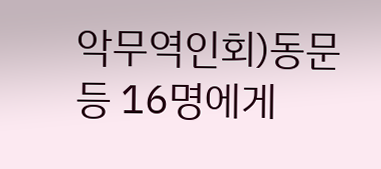악무역인회)동문 등 16명에게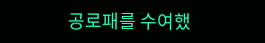공로패를 수여했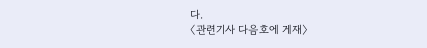다.
〈관련기사 다음호에 게재〉